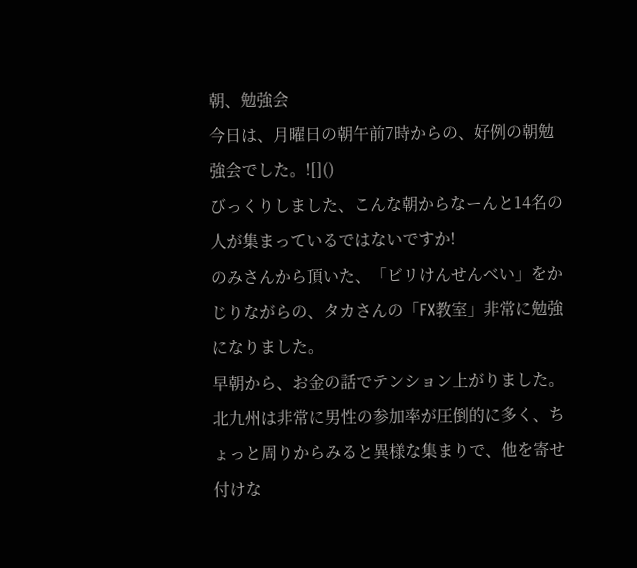朝、勉強会
今日は、月曜日の朝午前7時からの、好例の朝勉強会でした。![]()
びっくりしました、こんな朝からなーんと14名の人が集まっているではないですか!
のみさんから頂いた、「ビリけんせんべい」をかじりながらの、タカさんの「FX教室」非常に勉強になりました。
早朝から、お金の話でテンション上がりました。北九州は非常に男性の参加率が圧倒的に多く、ちょっと周りからみると異様な集まりで、他を寄せ付けな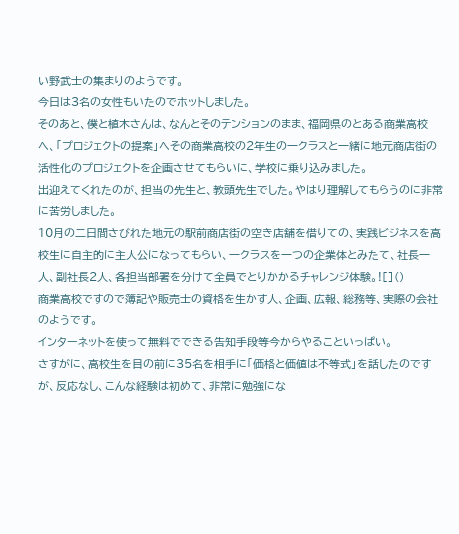い野武士の集まりのようです。
今日は3名の女性もいたのでホットしました。
そのあと、僕と植木さんは、なんとそのテンションのまま、福岡県のとある商業高校へ、「プロジェクトの提案」へその商業高校の2年生の一クラスと一緒に地元商店街の活性化のプロジェクトを企画させてもらいに、学校に乗り込みました。
出迎えてくれたのが、担当の先生と、教頭先生でした。やはり理解してもらうのに非常に苦労しました。
10月の二日間さびれた地元の駅前商店街の空き店舗を借りての、実践ビジネスを高校生に自主的に主人公になってもらい、一クラスを一つの企業体とみたて、社長一人、副社長2人、各担当部署を分けて全員でとりかかるチャレンジ体験。![]()
商業高校ですので簿記や販売士の資格を生かす人、企画、広報、総務等、実際の会社のようです。
インターネットを使って無料でできる告知手段等今からやることいっぱい。
さすがに、高校生を目の前に35名を相手に「価格と価値は不等式」を話したのですが、反応なし、こんな経験は初めて、非常に勉強にな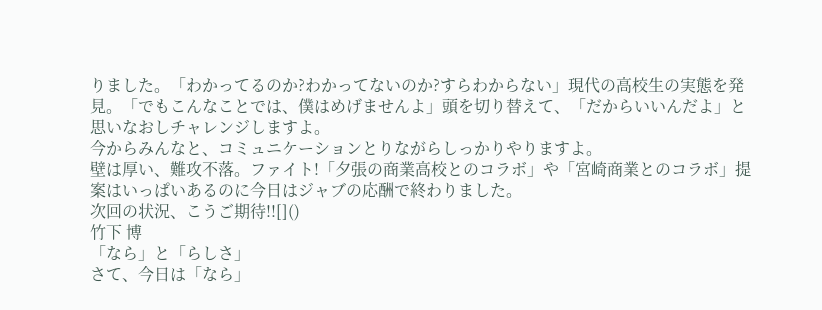りました。「わかってるのか?わかってないのか?すらわからない」現代の高校生の実態を発見。「でもこんなことでは、僕はめげませんよ」頭を切り替えて、「だからいいんだよ」と思いなおしチャレンジしますよ。
今からみんなと、コミュニケーションとりながらしっかりやりますよ。
壁は厚い、難攻不落。ファイト!「夕張の商業高校とのコラボ」や「宮崎商業とのコラボ」提案はいっぱいあるのに今日はジャブの応酬で終わりました。
次回の状況、こうご期待!![]()
竹下 博
「なら」と「らしさ」
さて、今日は「なら」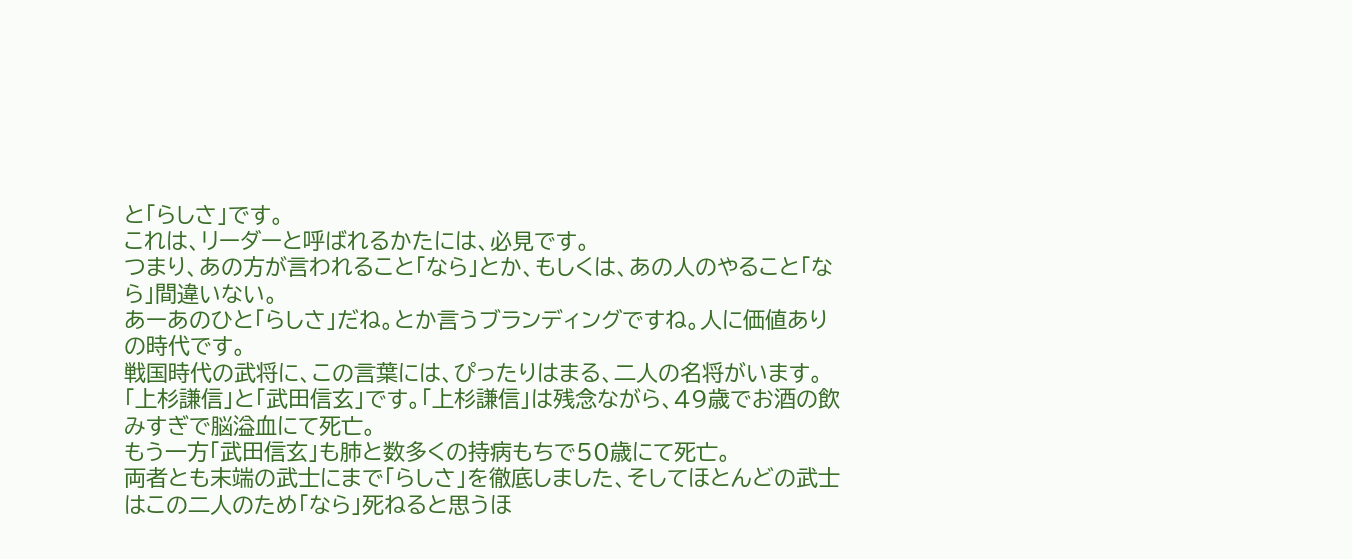と「らしさ」です。
これは、リーダーと呼ばれるかたには、必見です。
つまり、あの方が言われること「なら」とか、もしくは、あの人のやること「なら」間違いない。
あーあのひと「らしさ」だね。とか言うブランディングですね。人に価値ありの時代です。
戦国時代の武将に、この言葉には、ぴったりはまる、二人の名将がいます。
「上杉謙信」と「武田信玄」です。「上杉謙信」は残念ながら、49歳でお酒の飲みすぎで脳溢血にて死亡。
もう一方「武田信玄」も肺と数多くの持病もちで50歳にて死亡。
両者とも末端の武士にまで「らしさ」を徹底しました、そしてほとんどの武士はこの二人のため「なら」死ねると思うほ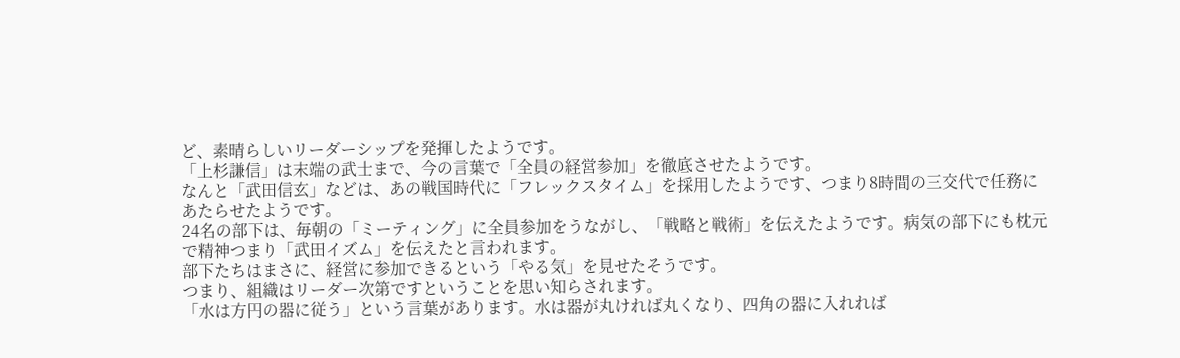ど、素晴らしいリーダーシップを発揮したようです。
「上杉謙信」は末端の武士まで、今の言葉で「全員の経営参加」を徹底させたようです。
なんと「武田信玄」などは、あの戦国時代に「フレックスタイム」を採用したようです、つまり8時間の三交代で任務にあたらせたようです。
24名の部下は、毎朝の「ミーティング」に全員参加をうながし、「戦略と戦術」を伝えたようです。病気の部下にも枕元で精神つまり「武田イズム」を伝えたと言われます。
部下たちはまさに、経営に参加できるという「やる気」を見せたそうです。
つまり、組織はリーダー次第ですということを思い知らされます。
「水は方円の器に従う」という言葉があります。水は器が丸ければ丸くなり、四角の器に入れれば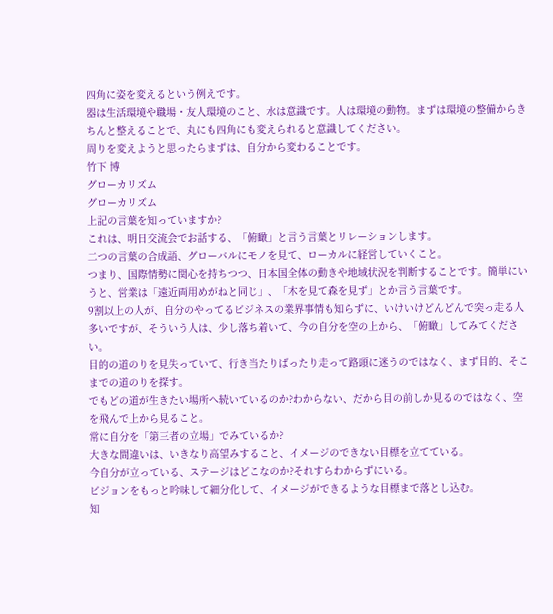四角に姿を変えるという例えです。
器は生活環境や職場・友人環境のこと、水は意識です。人は環境の動物。まずは環境の整備からきちんと整えることで、丸にも四角にも変えられると意識してください。
周りを変えようと思ったらまずは、自分から変わることです。
竹下 博
グローカリズム
グローカリズム
上記の言葉を知っていますか?
これは、明日交流会でお話する、「俯瞰」と言う言葉とリレーションします。
二つの言葉の合成語、グローバルにモノを見て、ローカルに経営していくこと。
つまり、国際情勢に関心を持ちつつ、日本国全体の動きや地域状況を判断することです。簡単にいうと、営業は「遠近両用めがねと同じ」、「木を見て森を見ず」とか言う言葉です。
9割以上の人が、自分のやってるビジネスの業界事情も知らずに、いけいけどんどんで突っ走る人多いですが、そういう人は、少し落ち着いて、今の自分を空の上から、「俯瞰」してみてください。
目的の道のりを見失っていて、行き当たりばったり走って路頭に迷うのではなく、まず目的、そこまでの道のりを探す。
でもどの道が生きたい場所へ続いているのか?わからない、だから目の前しか見るのではなく、空を飛んで上から見ること。
常に自分を「第三者の立場」でみているか?
大きな間違いは、いきなり高望みすること、イメージのできない目標を立てている。
今自分が立っている、ステージはどこなのか?それすらわからずにいる。
ビジョンをもっと吟味して細分化して、イメージができるような目標まで落とし込む。
知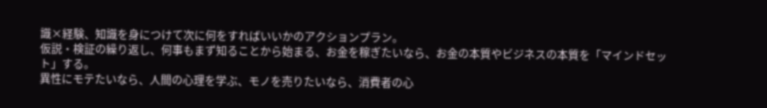識×経験、知識を身につけて次に何をすればいいかのアクションプラン。
仮説・検証の繰り返し、何事もまず知ることから始まる、お金を稼ぎたいなら、お金の本質やビジネスの本質を「マインドセット」する。
異性にモテたいなら、人間の心理を学ぶ、モノを売りたいなら、消費者の心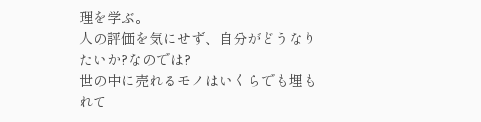理を学ぶ。
人の評価を気にせず、自分がどうなりたいか?なのでは?
世の中に売れるモノはいくらでも埋もれて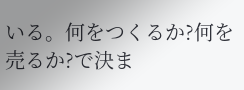いる。何をつくるか?何を売るか?で決ま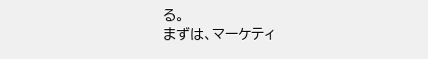る。
まずは、マーケティ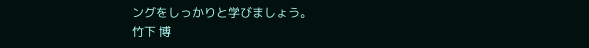ングをしっかりと学びましょう。
竹下 博